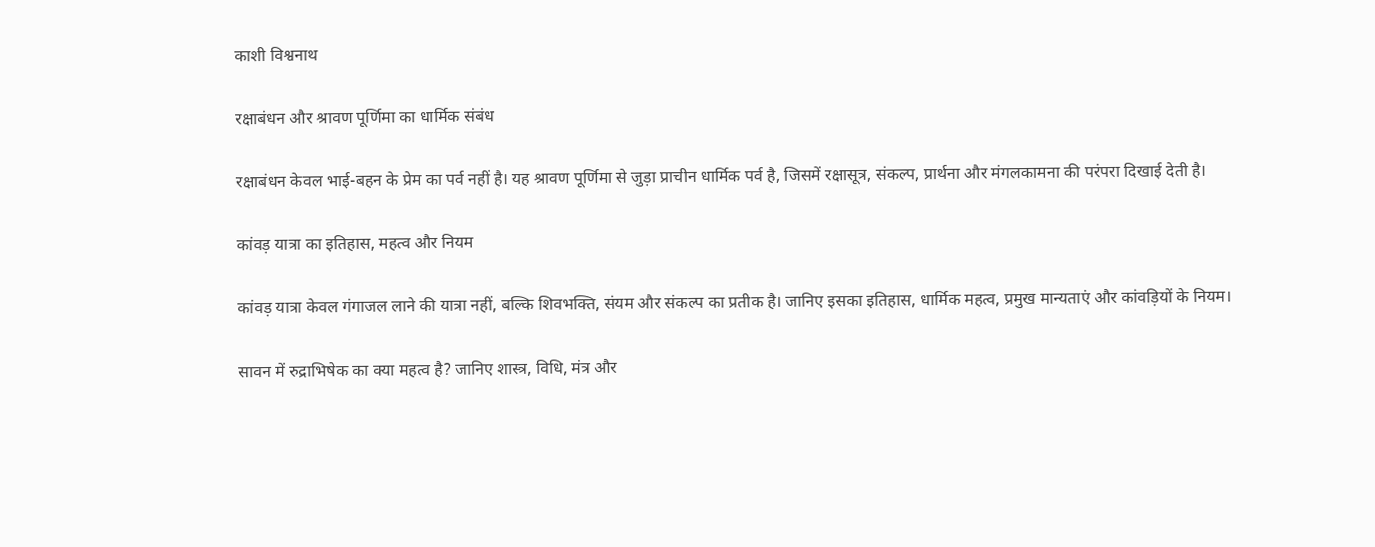काशी विश्वनाथ

रक्षाबंधन और श्रावण पूर्णिमा का धार्मिक संबंध

रक्षाबंधन केवल भाई-बहन के प्रेम का पर्व नहीं है। यह श्रावण पूर्णिमा से जुड़ा प्राचीन धार्मिक पर्व है, जिसमें रक्षासूत्र, संकल्प, प्रार्थना और मंगलकामना की परंपरा दिखाई देती है।

कांवड़ यात्रा का इतिहास, महत्व और नियम

कांवड़ यात्रा केवल गंगाजल लाने की यात्रा नहीं, बल्कि शिवभक्ति, संयम और संकल्प का प्रतीक है। जानिए इसका इतिहास, धार्मिक महत्व, प्रमुख मान्यताएं और कांवड़ियों के नियम।

सावन में रुद्राभिषेक का क्या महत्व है? जानिए शास्त्र, विधि, मंत्र और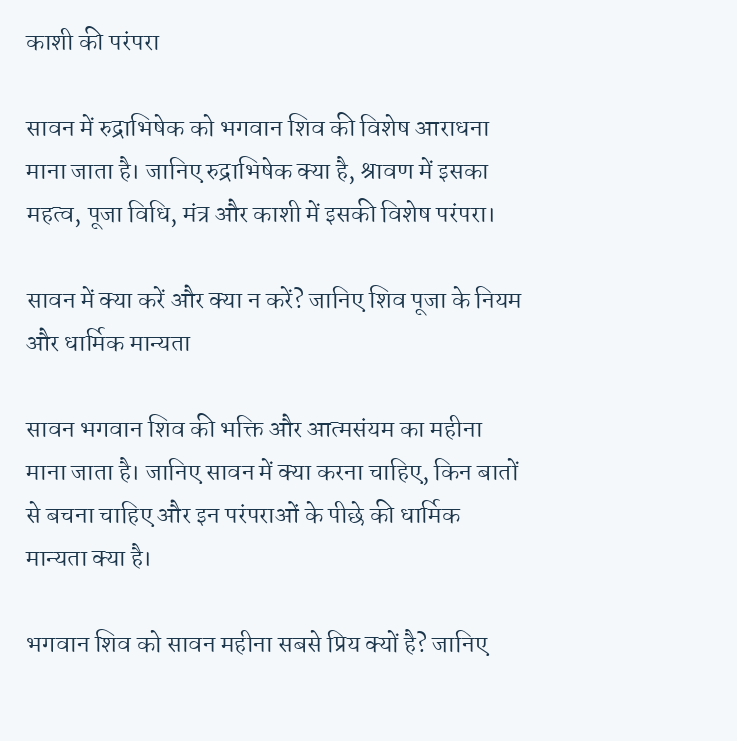काशी की परंपरा

सावन में रुद्राभिषेक को भगवान शिव की विशेष आराधना माना जाता है। जानिए रुद्राभिषेक क्या है, श्रावण में इसका महत्व, पूजा विधि, मंत्र और काशी में इसकी विशेष परंपरा।

सावन में क्या करें और क्या न करें? जानिए शिव पूजा के नियम और धार्मिक मान्यता

सावन भगवान शिव की भक्ति और आत्मसंयम का महीना माना जाता है। जानिए सावन में क्या करना चाहिए, किन बातों से बचना चाहिए और इन परंपराओं के पीछे की धार्मिक मान्यता क्या है।

भगवान शिव को सावन महीना सबसे प्रिय क्यों है? जानिए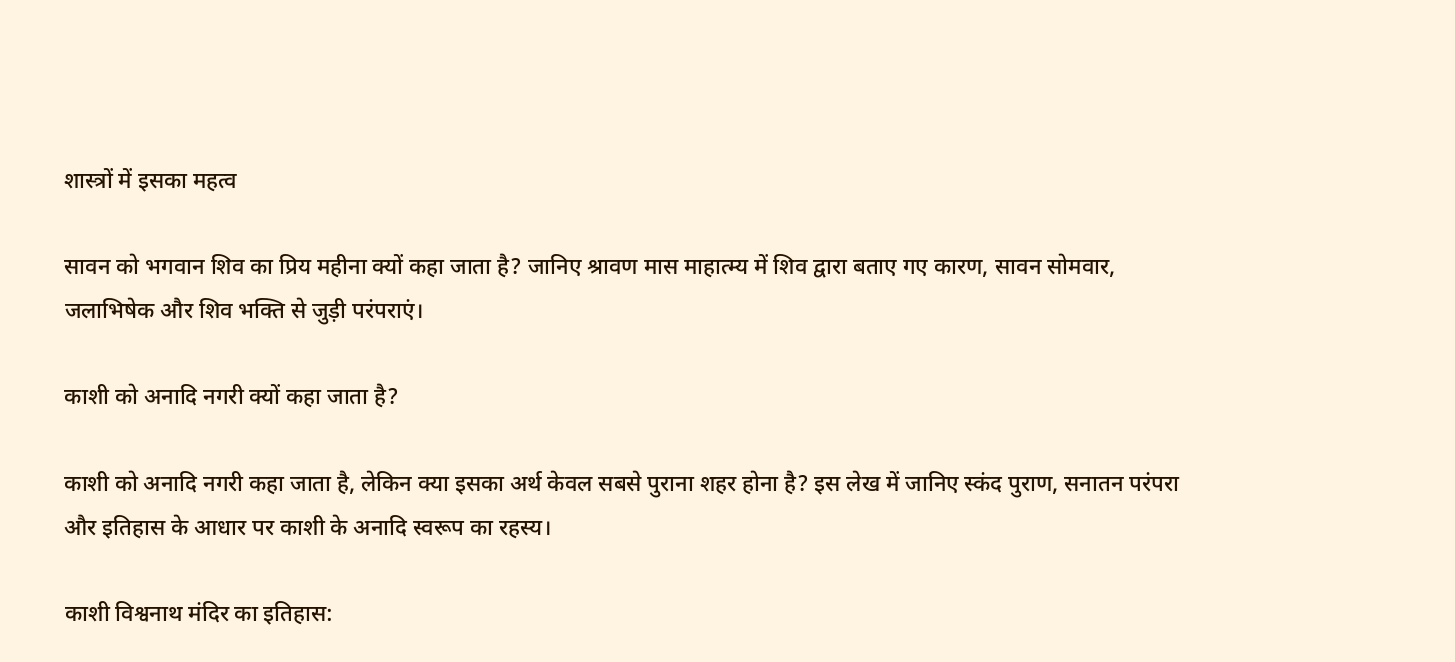शास्त्रों में इसका महत्व

सावन को भगवान शिव का प्रिय महीना क्यों कहा जाता है? जानिए श्रावण मास माहात्म्य में शिव द्वारा बताए गए कारण, सावन सोमवार, जलाभिषेक और शिव भक्ति से जुड़ी परंपराएं।

काशी को अनादि नगरी क्यों कहा जाता है?

काशी को अनादि नगरी कहा जाता है, लेकिन क्या इसका अर्थ केवल सबसे पुराना शहर होना है? इस लेख में जानिए स्कंद पुराण, सनातन परंपरा और इतिहास के आधार पर काशी के अनादि स्वरूप का रहस्य।

काशी विश्वनाथ मंदिर का इतिहास: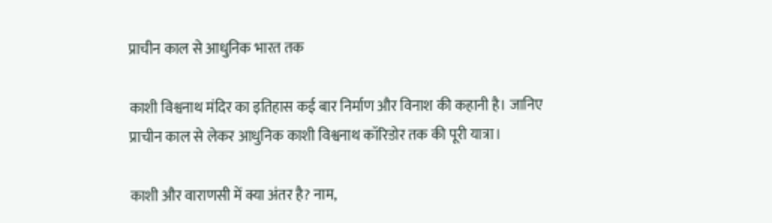प्राचीन काल से आधुनिक भारत तक

काशी विश्वनाथ मंदिर का इतिहास कई बार निर्माण और विनाश की कहानी है। जानिए प्राचीन काल से लेकर आधुनिक काशी विश्वनाथ कॉरिडोर तक की पूरी यात्रा।

काशी और वाराणसी में क्या अंतर है? नाम,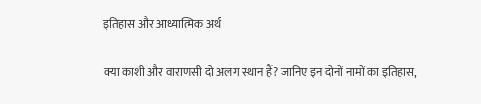इतिहास और आध्यात्मिक अर्थ

क्या काशी और वाराणसी दो अलग स्थान हैं? जानिए इन दोनों नामों का इतिहास,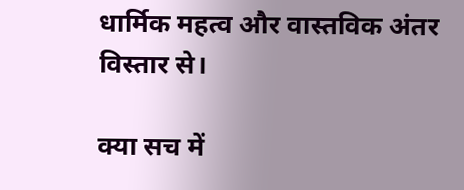धार्मिक महत्व और वास्तविक अंतर विस्तार से।

क्या सच में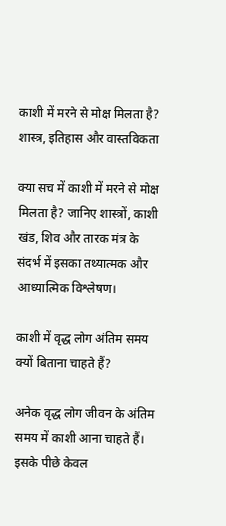काशी में मरने से मोक्ष मिलता है? शास्त्र, इतिहास और वास्तविकता

क्या सच में काशी में मरने से मोक्ष मिलता है? जानिए शास्त्रों, काशी खंड, शिव और तारक मंत्र के संदर्भ में इसका तथ्यात्मक और आध्यात्मिक विश्लेषण।

काशी में वृद्ध लोग अंतिम समय क्यों बिताना चाहते हैं?

अनेक वृद्ध लोग जीवन के अंतिम समय में काशी आना चाहते हैं। इसके पीछे केवल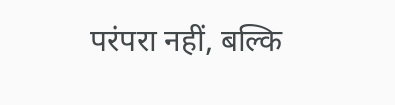परंपरा नहीं, बल्कि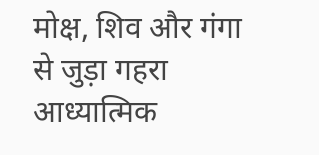मोक्ष, शिव और गंगा से जुड़ा गहरा आध्यात्मिक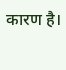कारण है।